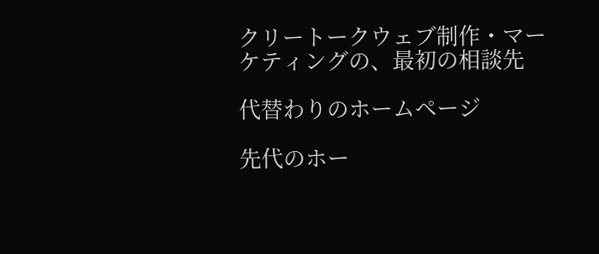クリートークウェブ制作・マーケティングの、最初の相談先

代替わりのホームページ

先代のホー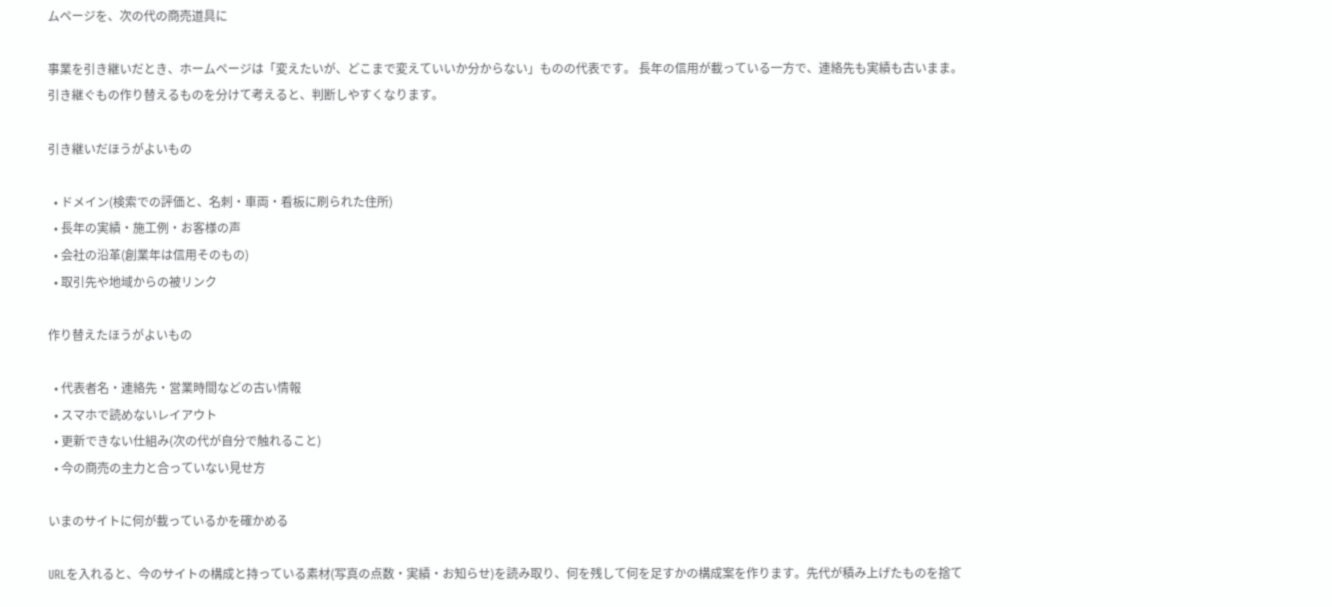ムページを、次の代の商売道具に

事業を引き継いだとき、ホームページは「変えたいが、どこまで変えていいか分からない」ものの代表です。 長年の信用が載っている一方で、連絡先も実績も古いまま。引き継ぐもの作り替えるものを分けて考えると、判断しやすくなります。

引き継いだほうがよいもの

  • ドメイン(検索での評価と、名刺・車両・看板に刷られた住所)
  • 長年の実績・施工例・お客様の声
  • 会社の沿革(創業年は信用そのもの)
  • 取引先や地域からの被リンク

作り替えたほうがよいもの

  • 代表者名・連絡先・営業時間などの古い情報
  • スマホで読めないレイアウト
  • 更新できない仕組み(次の代が自分で触れること)
  • 今の商売の主力と合っていない見せ方

いまのサイトに何が載っているかを確かめる

URLを入れると、今のサイトの構成と持っている素材(写真の点数・実績・お知らせ)を読み取り、何を残して何を足すかの構成案を作ります。先代が積み上げたものを捨て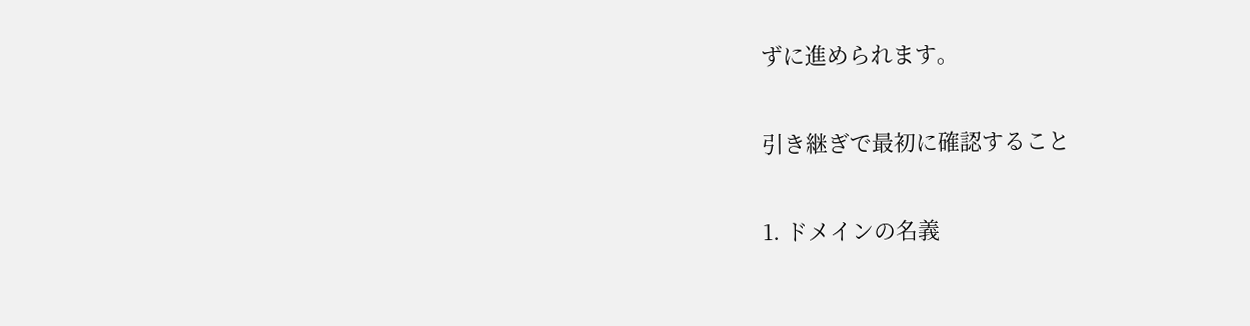ずに進められます。

引き継ぎで最初に確認すること

1. ドメインの名義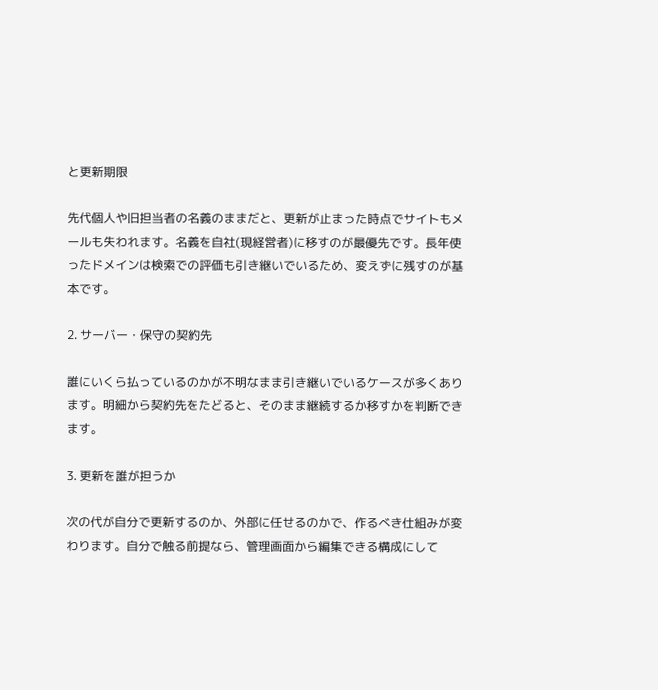と更新期限

先代個人や旧担当者の名義のままだと、更新が止まった時点でサイトもメールも失われます。名義を自社(現経営者)に移すのが最優先です。長年使ったドメインは検索での評価も引き継いでいるため、変えずに残すのが基本です。

2. サーバー・保守の契約先

誰にいくら払っているのかが不明なまま引き継いでいるケースが多くあります。明細から契約先をたどると、そのまま継続するか移すかを判断できます。

3. 更新を誰が担うか

次の代が自分で更新するのか、外部に任せるのかで、作るべき仕組みが変わります。自分で触る前提なら、管理画面から編集できる構成にして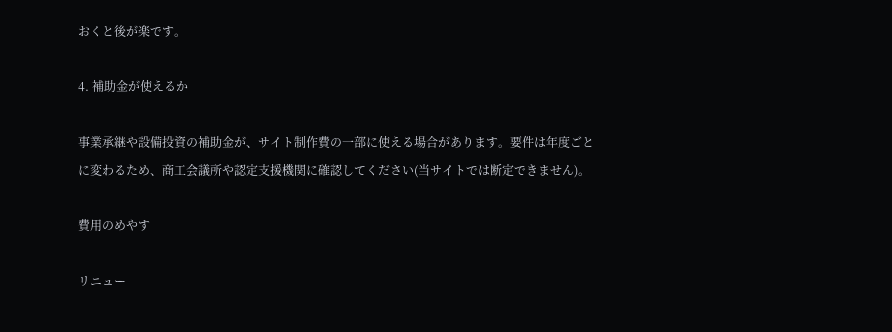おくと後が楽です。

4. 補助金が使えるか

事業承継や設備投資の補助金が、サイト制作費の一部に使える場合があります。要件は年度ごとに変わるため、商工会議所や認定支援機関に確認してください(当サイトでは断定できません)。

費用のめやす

リニュー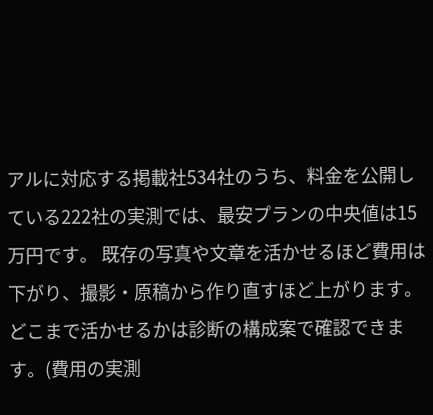アルに対応する掲載社534社のうち、料金を公開している222社の実測では、最安プランの中央値は15万円です。 既存の写真や文章を活かせるほど費用は下がり、撮影・原稿から作り直すほど上がります。 どこまで活かせるかは診断の構成案で確認できます。(費用の実測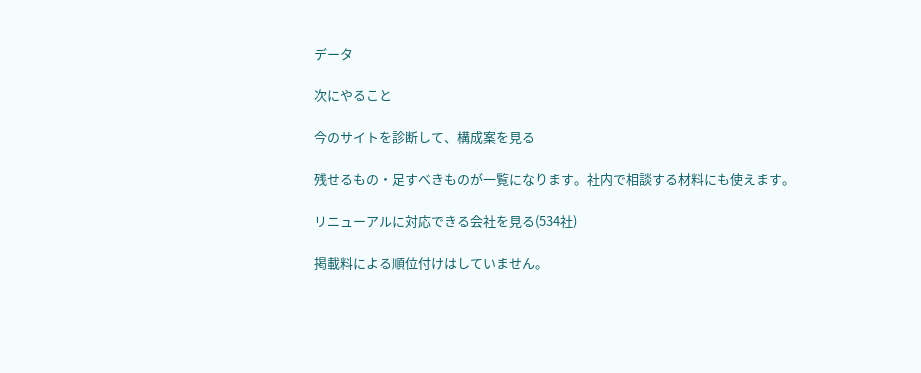データ

次にやること

今のサイトを診断して、構成案を見る

残せるもの・足すべきものが一覧になります。社内で相談する材料にも使えます。

リニューアルに対応できる会社を見る(534社)

掲載料による順位付けはしていません。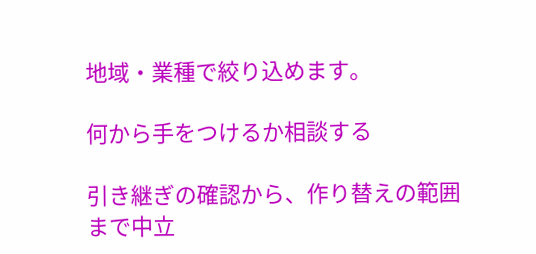地域・業種で絞り込めます。

何から手をつけるか相談する

引き継ぎの確認から、作り替えの範囲まで中立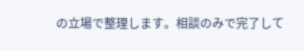の立場で整理します。相談のみで完了して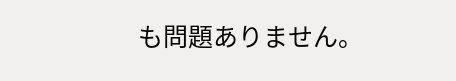も問題ありません。